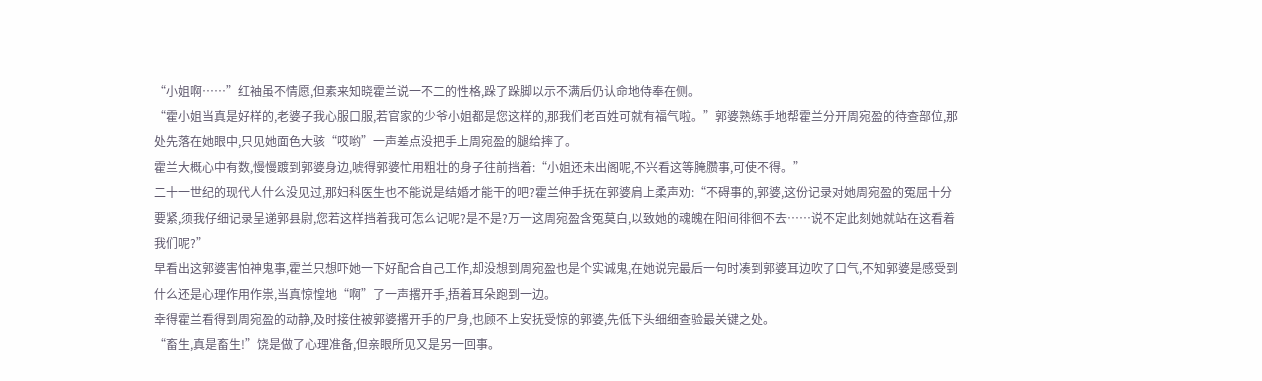“小姐啊……”红袖虽不情愿,但素来知晓霍兰说一不二的性格,跺了跺脚以示不满后仍认命地侍奉在侧。
“霍小姐当真是好样的,老婆子我心服口服,若官家的少爷小姐都是您这样的,那我们老百姓可就有福气啦。”郭婆熟练手地帮霍兰分开周宛盈的待查部位,那处先落在她眼中,只见她面色大骇“哎哟”一声差点没把手上周宛盈的腿给摔了。
霍兰大概心中有数,慢慢踱到郭婆身边,唬得郭婆忙用粗壮的身子往前挡着:“小姐还未出阁呢,不兴看这等腌臜事,可使不得。”
二十一世纪的现代人什么没见过,那妇科医生也不能说是结婚才能干的吧?霍兰伸手抚在郭婆肩上柔声劝:“不碍事的,郭婆,这份记录对她周宛盈的冤屈十分要紧,须我仔细记录呈递郭县尉,您若这样挡着我可怎么记呢?是不是?万一这周宛盈含冤莫白,以致她的魂魄在阳间徘徊不去……说不定此刻她就站在这看着我们呢?”
早看出这郭婆害怕神鬼事,霍兰只想吓她一下好配合自己工作,却没想到周宛盈也是个实诚鬼,在她说完最后一句时凑到郭婆耳边吹了口气,不知郭婆是感受到什么还是心理作用作祟,当真惊惶地“啊”了一声撂开手,捂着耳朵跑到一边。
幸得霍兰看得到周宛盈的动静,及时接住被郭婆撂开手的尸身,也顾不上安抚受惊的郭婆,先低下头细细查验最关键之处。
“畜生,真是畜生!”饶是做了心理准备,但亲眼所见又是另一回事。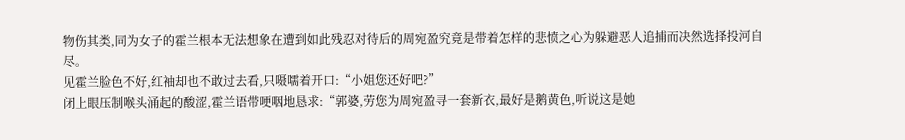物伤其类,同为女子的霍兰根本无法想象在遭到如此残忍对待后的周宛盈究竟是带着怎样的悲愤之心为躲避恶人追捕而决然选择投河自尽。
见霍兰脸色不好,红袖却也不敢过去看,只嗫嚅着开口:“小姐您还好吧?”
闭上眼压制喉头涌起的酸涩,霍兰语带哽咽地恳求:“郭婆,劳您为周宛盈寻一套新衣,最好是鹅黄色,听说这是她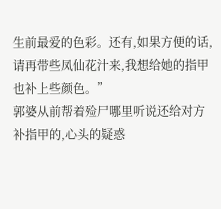生前最爱的色彩。还有,如果方便的话,请再带些凤仙花汁来,我想给她的指甲也补上些颜色。”
郭婆从前帮着殓尸哪里听说还给对方补指甲的,心头的疑惑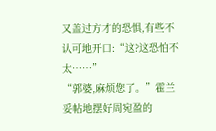又盖过方才的恐惧,有些不认可地开口:“这?这恐怕不太……”
“郭婆,麻烦您了。”霍兰妥帖地摆好周宛盈的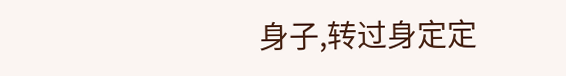身子,转过身定定